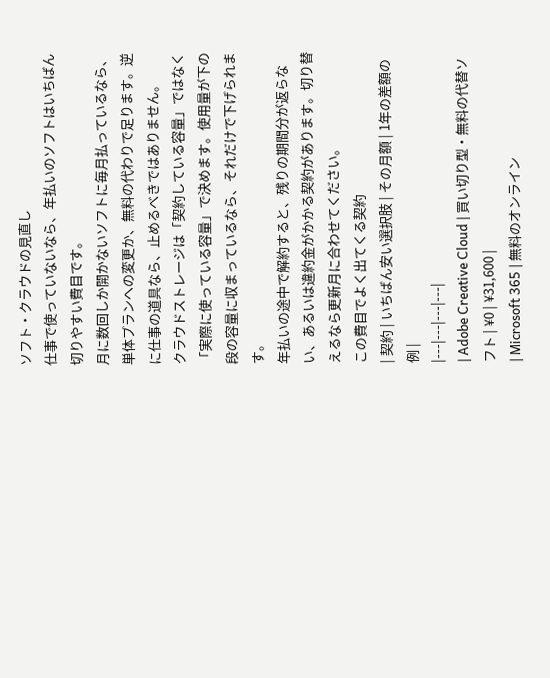ソフト・クラウドの見直し
仕事で使っていないなら、年払いのソフトはいちばん切りやすい費目です。
月に数回しか開かないソフトに毎月払っているなら、単体プランへの変更か、無料の代わりで足ります。逆に仕事の道具なら、止めるべきではありません。
クラウドストレージは「契約している容量」ではなく「実際に使っている容量」で決めます。使用量が下の段の容量に収まっているなら、それだけで下げられます。
年払いの途中で解約すると、残りの期間分が返らない、あるいは違約金がかかる契約があります。切り替えるなら更新月に合わせてください。
この費目でよく出てくる契約
| 契約 | いちばん安い選択肢 | その月額 | 1年の差額の例 |
|---|---|---|---|
| Adobe Creative Cloud | 買い切り型・無料の代替ソフト | ¥0 | ¥31,600 |
| Microsoft 365 | 無料のオンライン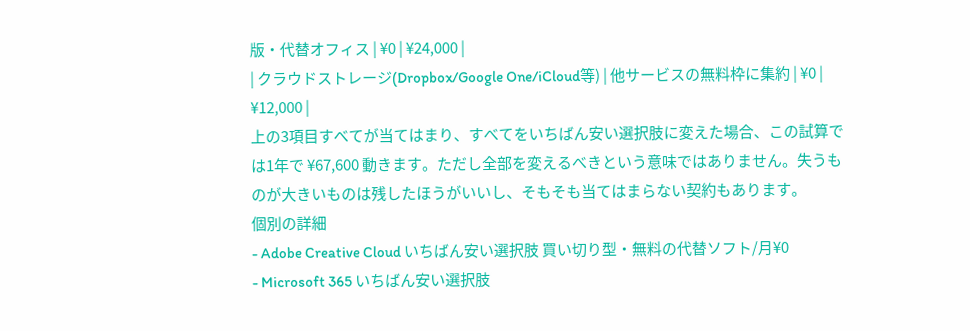版・代替オフィス | ¥0 | ¥24,000 |
| クラウドストレージ(Dropbox/Google One/iCloud等) | 他サービスの無料枠に集約 | ¥0 | ¥12,000 |
上の3項目すべてが当てはまり、すべてをいちばん安い選択肢に変えた場合、この試算では1年で ¥67,600 動きます。ただし全部を変えるべきという意味ではありません。失うものが大きいものは残したほうがいいし、そもそも当てはまらない契約もあります。
個別の詳細
- Adobe Creative Cloud いちばん安い選択肢 買い切り型・無料の代替ソフト/月¥0
- Microsoft 365 いちばん安い選択肢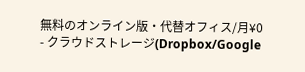無料のオンライン版・代替オフィス/月¥0
- クラウドストレージ(Dropbox/Google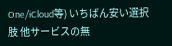One/iCloud等) いちばん安い選択肢 他サービスの無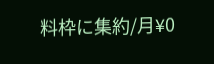料枠に集約/月¥0